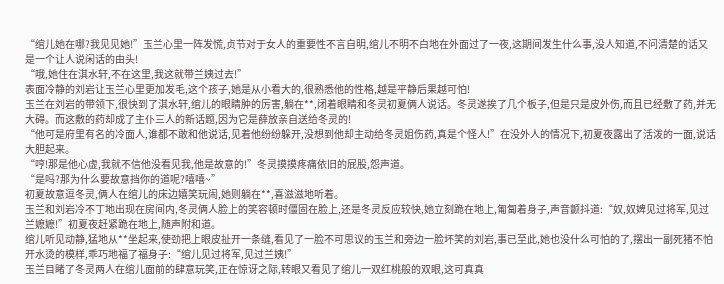“绾儿她在哪?我见见她!”玉兰心里一阵发慌,贞节对于女人的重要性不言自明,绾儿不明不白地在外面过了一夜,这期间发生什么事,没人知道,不问清楚的话又是一个让人说闲话的由头!
“哦,她住在淇水轩,不在这里,我这就带兰姨过去!”
表面冷静的刘岩让玉兰心里更加发毛,这个孩子,她是从小看大的,很熟悉他的性格,越是平静后果越可怕!
玉兰在刘岩的带领下,很快到了淇水轩,绾儿的眼睛肿的厉害,躺在**,闭着眼睛和冬灵初夏俩人说话。冬灵遂挨了几个板子,但是只是皮外伤,而且已经敷了药,并无大碍。而这敷的药却成了主仆三人的新话题,因为它是薛放亲自送给冬灵的!
“他可是府里有名的冷面人,谁都不敢和他说话,见着他纷纷躲开,没想到他却主动给冬灵姐伤药,真是个怪人!”在没外人的情况下,初夏夜露出了活泼的一面,说话大胆起来。
“哼!那是他心虚,我就不信他没看见我,他是故意的!”冬灵摸摸疼痛依旧的屁股,怨声道。
“是吗?那为什么要故意挡你的道呢?嘻嘻~”
初夏故意逗冬灵,俩人在绾儿的床边嬉笑玩闹,她则躺在**,喜滋滋地听着。
玉兰和刘岩冷不丁地出现在房间内,冬灵俩人脸上的笑容顿时僵固在脸上,还是冬灵反应较快,她立刻跪在地上,匍匐着身子,声音颤抖道:“奴,奴婢见过将军,见过兰嬷嬷!”初夏夜赶紧跪在地上,随声附和道。
绾儿听见动静,猛地从**坐起来,使劲把上眼皮扯开一条缝,看见了一脸不可思议的玉兰和旁边一脸坏笑的刘岩,事已至此,她也没什么可怕的了,摆出一副死猪不怕开水烫的模样,乖巧地福了福身子:“绾儿见过将军,见过兰姨!”
玉兰目睹了冬灵两人在绾儿面前的肆意玩笑,正在惊讶之际,转眼又看见了绾儿一双红桃般的双眼,这可真真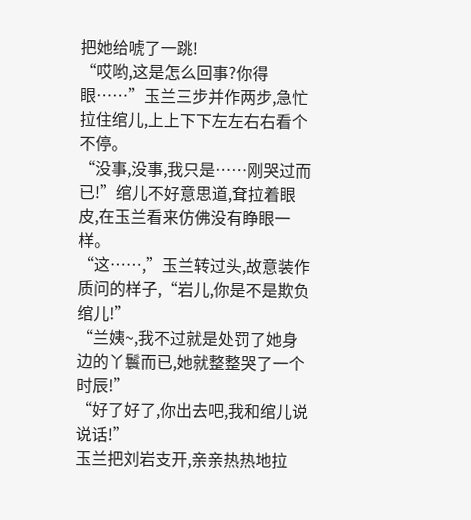把她给唬了一跳!
“哎哟,这是怎么回事?你得眼……”玉兰三步并作两步,急忙拉住绾儿,上上下下左左右右看个不停。
“没事,没事,我只是……刚哭过而已!”绾儿不好意思道,耷拉着眼皮,在玉兰看来仿佛没有睁眼一样。
“这……,”玉兰转过头,故意装作质问的样子,“岩儿,你是不是欺负绾儿!”
“兰姨~,我不过就是处罚了她身边的丫鬟而已,她就整整哭了一个时辰!”
“好了好了,你出去吧,我和绾儿说说话!”
玉兰把刘岩支开,亲亲热热地拉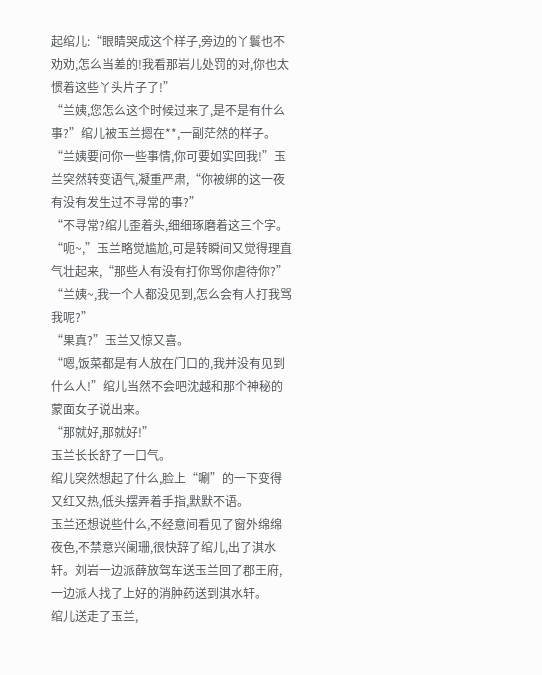起绾儿:“眼睛哭成这个样子,旁边的丫鬟也不劝劝,怎么当差的!我看那岩儿处罚的对,你也太惯着这些丫头片子了!”
“兰姨,您怎么这个时候过来了,是不是有什么事?”绾儿被玉兰摁在**,一副茫然的样子。
“兰姨要问你一些事情,你可要如实回我!”玉兰突然转变语气,凝重严肃,“你被绑的这一夜有没有发生过不寻常的事?”
“不寻常?绾儿歪着头,细细琢磨着这三个字。
“呃~,”玉兰略觉尴尬,可是转瞬间又觉得理直气壮起来,“那些人有没有打你骂你虐待你?”
“兰姨~,我一个人都没见到,怎么会有人打我骂我呢?”
“果真?”玉兰又惊又喜。
“嗯,饭菜都是有人放在门口的,我并没有见到什么人!”绾儿当然不会吧沈越和那个神秘的蒙面女子说出来。
“那就好,那就好!”
玉兰长长舒了一口气。
绾儿突然想起了什么,脸上“唰”的一下变得又红又热,低头摆弄着手指,默默不语。
玉兰还想说些什么,不经意间看见了窗外绵绵夜色,不禁意兴阑珊,很快辞了绾儿,出了淇水轩。刘岩一边派薛放驾车送玉兰回了郡王府,一边派人找了上好的消肿药送到淇水轩。
绾儿送走了玉兰,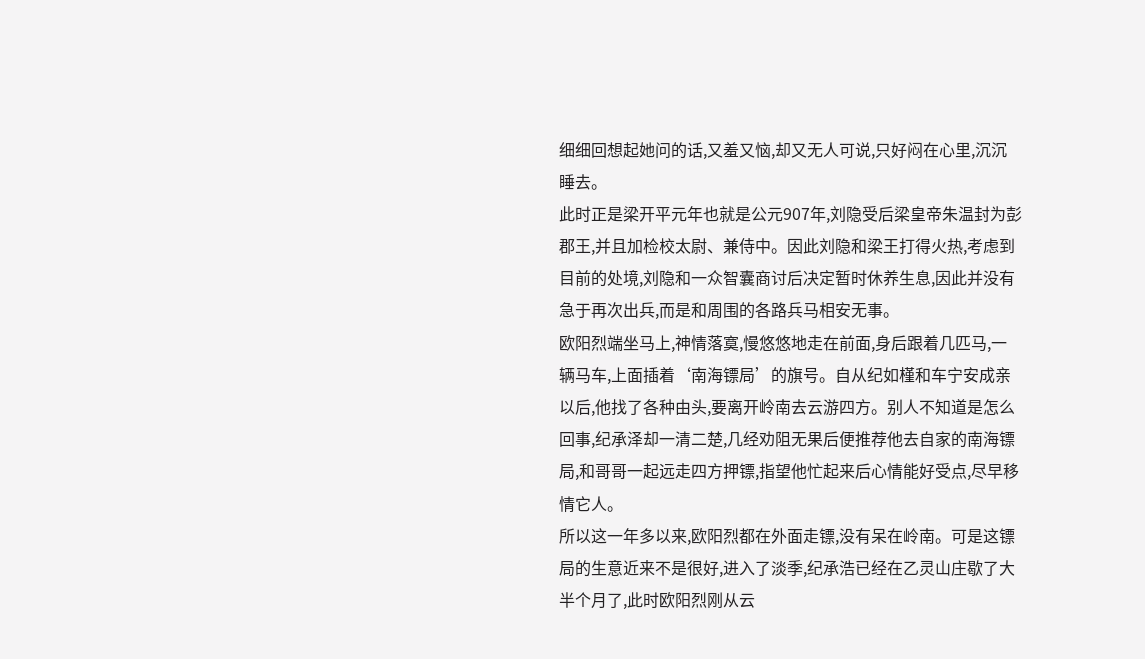细细回想起她问的话,又羞又恼,却又无人可说,只好闷在心里,沉沉睡去。
此时正是梁开平元年也就是公元907年,刘隐受后梁皇帝朱温封为彭郡王,并且加检校太尉、兼侍中。因此刘隐和梁王打得火热,考虑到目前的处境,刘隐和一众智囊商讨后决定暂时休养生息,因此并没有急于再次出兵,而是和周围的各路兵马相安无事。
欧阳烈端坐马上,神情落寞,慢悠悠地走在前面,身后跟着几匹马,一辆马车,上面插着‘南海镖局’的旗号。自从纪如槿和车宁安成亲以后,他找了各种由头,要离开岭南去云游四方。别人不知道是怎么回事,纪承泽却一清二楚,几经劝阻无果后便推荐他去自家的南海镖局,和哥哥一起远走四方押镖,指望他忙起来后心情能好受点,尽早移情它人。
所以这一年多以来,欧阳烈都在外面走镖,没有呆在岭南。可是这镖局的生意近来不是很好,进入了淡季,纪承浩已经在乙灵山庄歇了大半个月了,此时欧阳烈刚从云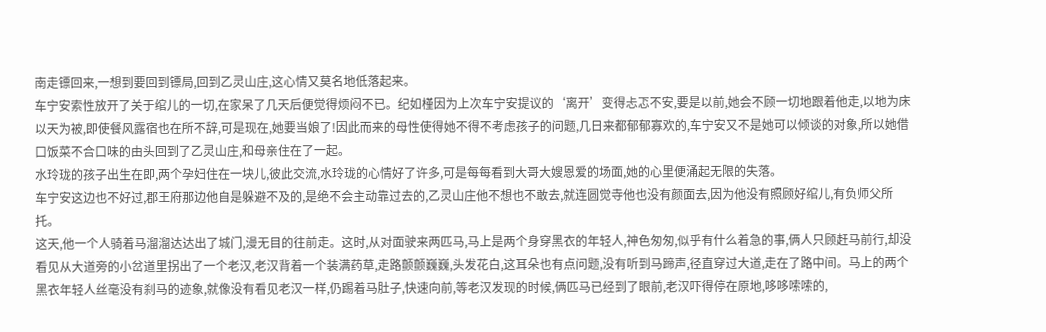南走镖回来,一想到要回到镖局,回到乙灵山庄,这心情又莫名地低落起来。
车宁安索性放开了关于绾儿的一切,在家呆了几天后便觉得烦闷不已。纪如槿因为上次车宁安提议的‘离开’变得忐忑不安,要是以前,她会不顾一切地跟着他走,以地为床以天为被,即使餐风露宿也在所不辞,可是现在,她要当娘了!因此而来的母性使得她不得不考虑孩子的问题,几日来都郁郁寡欢的,车宁安又不是她可以倾谈的对象,所以她借口饭菜不合口味的由头回到了乙灵山庄,和母亲住在了一起。
水玲珑的孩子出生在即,两个孕妇住在一块儿,彼此交流,水玲珑的心情好了许多,可是每每看到大哥大嫂恩爱的场面,她的心里便涌起无限的失落。
车宁安这边也不好过,郡王府那边他自是躲避不及的,是绝不会主动靠过去的,乙灵山庄他不想也不敢去,就连圆觉寺他也没有颜面去,因为他没有照顾好绾儿,有负师父所托。
这天,他一个人骑着马溜溜达达出了城门,漫无目的往前走。这时,从对面驶来两匹马,马上是两个身穿黑衣的年轻人,神色匆匆,似乎有什么着急的事,俩人只顾赶马前行,却没看见从大道旁的小岔道里拐出了一个老汉,老汉背着一个装满药草,走路颤颤巍巍,头发花白,这耳朵也有点问题,没有听到马蹄声,径直穿过大道,走在了路中间。马上的两个黑衣年轻人丝毫没有刹马的迹象,就像没有看见老汉一样,仍踢着马肚子,快速向前,等老汉发现的时候,俩匹马已经到了眼前,老汉吓得停在原地,哆哆嗦嗦的,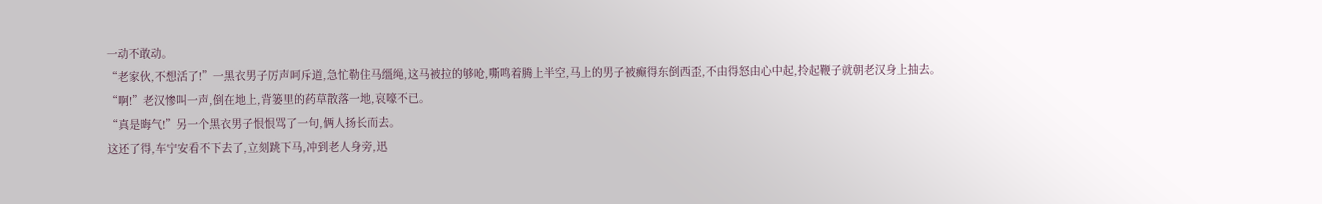一动不敢动。
“老家伙,不想活了!”一黑衣男子厉声呵斥道,急忙勒住马缰绳,这马被拉的够呛,嘶鸣着腾上半空,马上的男子被癫得东倒西歪,不由得怒由心中起,拎起鞭子就朝老汉身上抽去。
“啊!”老汉惨叫一声,倒在地上,背篓里的药草散落一地,哀嚎不已。
“真是晦气!”另一个黑衣男子恨恨骂了一句,俩人扬长而去。
这还了得,车宁安看不下去了,立刻跳下马,冲到老人身旁,迅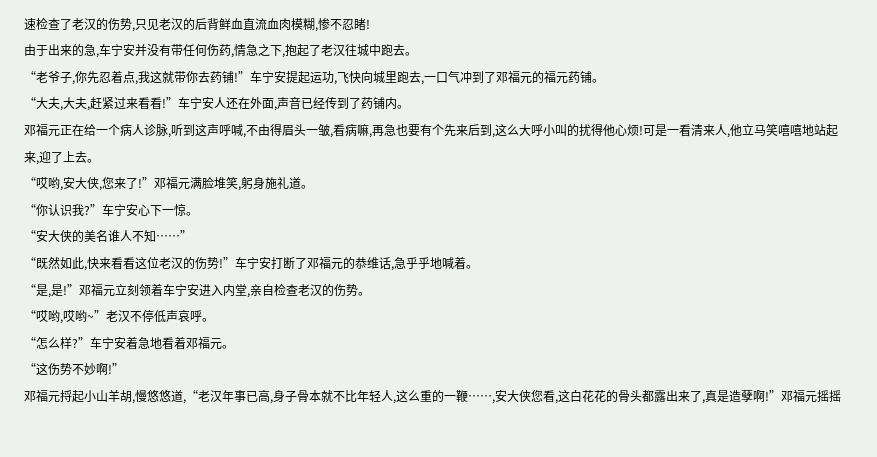速检查了老汉的伤势,只见老汉的后背鲜血直流血肉模糊,惨不忍睹!
由于出来的急,车宁安并没有带任何伤药,情急之下,抱起了老汉往城中跑去。
“老爷子,你先忍着点,我这就带你去药铺!”车宁安提起运功,飞快向城里跑去,一口气冲到了邓福元的福元药铺。
“大夫,大夫,赶紧过来看看!”车宁安人还在外面,声音已经传到了药铺内。
邓福元正在给一个病人诊脉,听到这声呼喊,不由得眉头一皱,看病嘛,再急也要有个先来后到,这么大呼小叫的扰得他心烦!可是一看清来人,他立马笑嘻嘻地站起来,迎了上去。
“哎哟,安大侠,您来了!”邓福元满脸堆笑,躬身施礼道。
“你认识我?”车宁安心下一惊。
“安大侠的美名谁人不知……”
“既然如此,快来看看这位老汉的伤势!”车宁安打断了邓福元的恭维话,急乎乎地喊着。
“是,是!”邓福元立刻领着车宁安进入内堂,亲自检查老汉的伤势。
“哎哟,哎哟~”老汉不停低声哀呼。
“怎么样?”车宁安着急地看着邓福元。
“这伤势不妙啊!”
邓福元捋起小山羊胡,慢悠悠道,“老汉年事已高,身子骨本就不比年轻人,这么重的一鞭……,安大侠您看,这白花花的骨头都露出来了,真是造孽啊!”邓福元摇摇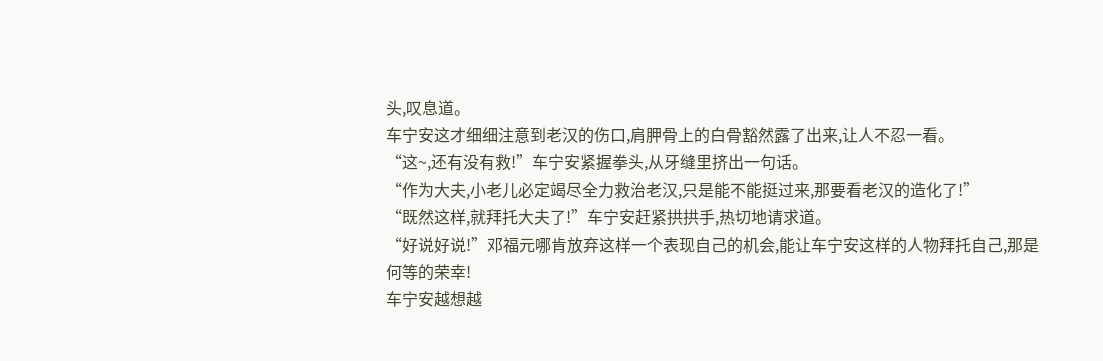头,叹息道。
车宁安这才细细注意到老汉的伤口,肩胛骨上的白骨豁然露了出来,让人不忍一看。
“这~,还有没有救!”车宁安紧握拳头,从牙缝里挤出一句话。
“作为大夫,小老儿必定竭尽全力救治老汉,只是能不能挺过来,那要看老汉的造化了!”
“既然这样,就拜托大夫了!”车宁安赶紧拱拱手,热切地请求道。
“好说好说!”邓福元哪肯放弃这样一个表现自己的机会,能让车宁安这样的人物拜托自己,那是何等的荣幸!
车宁安越想越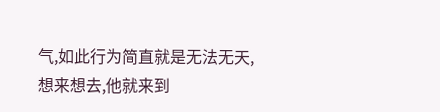气,如此行为简直就是无法无天,想来想去,他就来到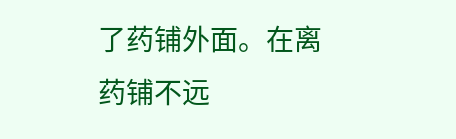了药铺外面。在离药铺不远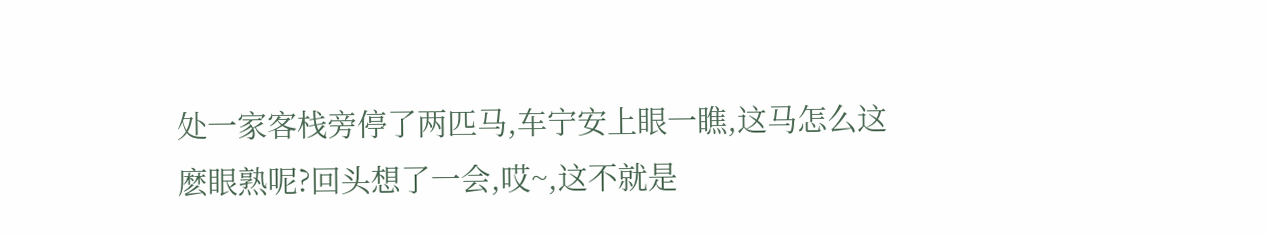处一家客栈旁停了两匹马,车宁安上眼一瞧,这马怎么这麽眼熟呢?回头想了一会,哎~,这不就是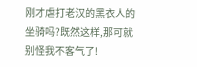刚才虐打老汉的黑衣人的坐骑吗?既然这样,那可就别怪我不客气了!